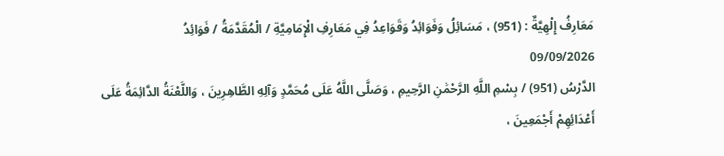مَعَارِفُ إِلْهِيَّةٌ : (951) ، مَسَائِلُ وَفَوَائِدُ وَقَوَاعِدُ فِي مَعَارِفِ الْإِمَامِيَّةِ / الْمُقَدَّمَةُ / فَوَائِدُ
09/09/2026
الدَّرْسُ (951) / بِسْمِ اللَّهِ الرَّحْمَٰنِ الرَّحِيمِ ، وَصَلَّى اللَّهُ عَلَى مُحَمَّدٍ وَآلِهِ الطَّاهِرِينَ ، وَاللَّعْنَةُ الدَّائِمَةُ عَلَى أَعْدَائِهِمْ أَجْمَعِينَ ،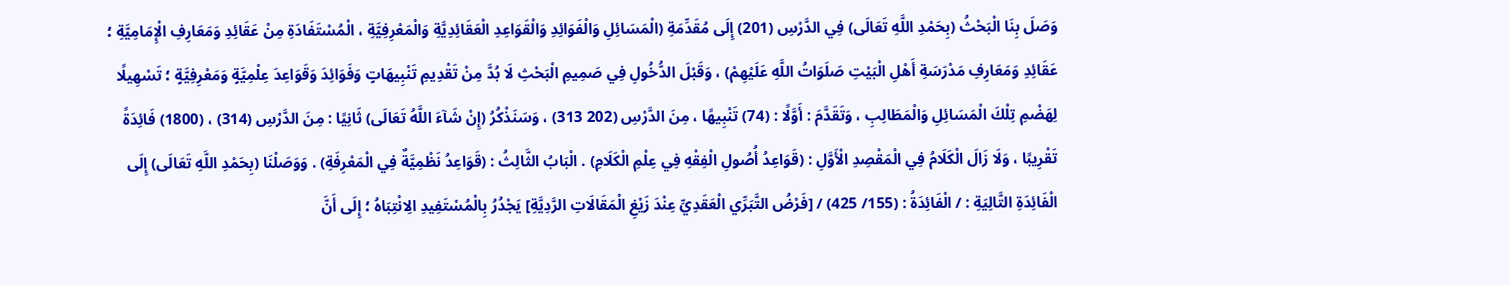وَصَلَ بِنَا الْبَحْثُ (بِحَمْدِ اللَّهِ تَعَالَى) فِي الدَّرْسِ (201) إِلَى مُقَدِّمَةِ (الْمَسَائِلِ وَالْفَوَائِدِ وَالْقَوَاعِدِ الْعَقَائِدِيَّةِ وَالْمَعْرِفِيَّةِ ، الْمُسْتَفَادَةِ مِنْ عَقَائِدِ وَمَعَارِفِ الْإِمَامِيَّةِ ؛ عَقَائِدِ وَمَعَارِفِ مَدْرَسَةِ أَهْلِ الْبَيْتِ صَلَوَاتُ اللَّهِ عَلَيْهِمْ) ، وَقَبْلَ الدُّخُولِ فِي صَمِيمِ الْبَحْثِ لَا بُدَّ مِنْ تَقْدِيمِ تَنْبِيهَاتٍ وَفَوَائِدَ وَقَوَاعِدَ عِلْمِيَّةٍ وَمَعْرِفِيَّةٍ ؛ تَسْهِيلًا لِهَضْمِ تِلْكَ الْمَسَائِلِ وَالْمَطَالِبِ ، وَتَقَدَّمَ : أَوَّلًا : (74) تَنْبِيهًا ، مِنَ الدَّرْسِ (202 313) ، وَسَنَذْكُرُ (إِنْ شَآءَ اللَّهُ تَعَالَى) ثَانِيًا : مِنَ الدَّرْسِ (314) ، (1800) فَائِدَةً تَقْرِيبًا ، وَلَا زَالَ الْكَلَامُ فِي الْمَقْصِدِ الْأَوَّلِ : (قَوَاعِدُ أُصُولِ الْفِقْهِ فِي عِلْمِ الْكَلَامِ) . الْبَابُ الثَّالِثُ : (قَوَاعِدُ نَظْمِيَّةٌ فِي الْمَعْرِفَةِ) . وَوَصَلْنَا (بِحَمْدِ اللَّهِ تَعَالَى) إِلَى الْفَائِدَةِ التَّالِيَةِ : / الْفَائِدَةُ : (155/ 425) / [فَرْضُ التَّبَرِّي الْعَقَدِيِّ عِنْدَ زَيْغِ الْمَقَالَاتِ الرَّدِيَّةِ] يَجْدُرُ بِالْمُسْتَفِيدِ الِانْتِبَاهُ ؛ إِلَى أَنَّ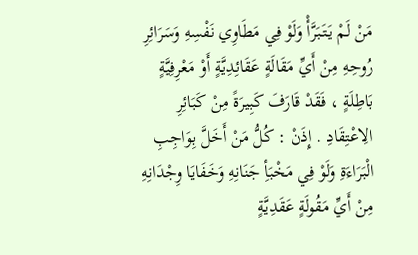مَنْ لَمْ يَتَبَرَّأْ وَلَوْ فِي مَطَاوِي نَفْسِهِ وَسَرَائِرِ رُوحِهِ مِنْ أَيِّ مَقَالَةٍ عَقَائِدِيَّةٍ أَوْ مَعْرِفِيَّةٍ بَاطِلَةٍ ، فَقَدْ قَارَفَ كَبِيرَةً مِنْ كَبَائِرِ الِاعْتِقَادِ . إِذَنْ : كُلُّ مَنْ أَخَلَّ بِوَاجِبِ الْبَرَاءَةِ وَلَوْ فِي مَخْبَأِ جَنَانِهِ وَخَفَايَا وِجْدَانِهِ مِنْ أَيِّ مَقُولَةٍ عَقَدِيَّةٍ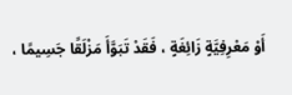أَوْ مَعْرِفِيَّةٍ زَائِغَةٍ ، فَقَدْ تَبَوَّأَ مَزْلَقًا جَسِيمًا ،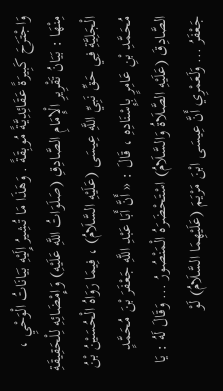وَاجْتَرَحَ كَبِيرَةً عَقَائِدِيَّةً مُوبِقَةً . وَهَذَا مَا تُشِيرُ إِلَيْهِ بَيَانَاتُ الْوَحْيِ ، مِنْهَا : بَيَانُ تَقْرِيرِ الْإِمَامِ الصَّادِقِ (صَلَوَاتُ اللَّهِ عَلَيْهِ) وَإِمْضَائِهِ لِلْحَقِيقَةِ الْجَلِيَّةِ فِي حَقِّ نَبِيِّ اللَّهِ عِيسَى (عَلَيْهِ السَّلَامُ) ، فِيمَا رَوَاهُ الْحُسَيْنُ بْنُ مُحَمَّدِ بْنِ عَامِرٍ بِإِسْنَادِهِ ، قَالَ : « أَنَّ أَبَا عَبْدِ اللَّهِ جَعْفَرَ بْنَ مُحَمَّدٍ الصَّادِقَ (عَلَيْهِ الصَّلَاةُ وَالسَّلَامُ) اسْتَحْضَرَهُ الْمَنْصُورُ ... وَقَالَ لَهُ : يَا جَعْفَرُ ... وَلَعَمْرِي أَنَّ عِيسَى ابْنَ مَرْيَمَ (عَلَيْهِمَا السَّلَامُ) لَوْ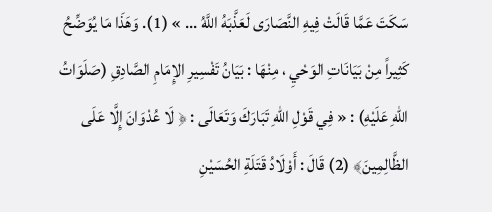سَكَتَ عَمَّا قَالَتْ فِيهِ النَّصَارَى لَعَذَّبَهُ اللَّهُ ... » (1). وَهَذَا مَا يُوَضِّحُ كَثِيراً مِنْ بَيَانَاتِ الوَحْيِ ، مِنْهَا : بَيَانُ تَفْسِيرِ الإِمَامِ الصَّادِقِ (صَلَوَاتُ اللهِ عَلَيْهِ) : « فِي قَوْلِ اللهِ تَبَارَكَ وَتَعَالَى : ﴿ لَا عُدْوَانَ إِلَّا عَلَى الظَّالِمِينَ﴾ (2) قَالَ : أَوْلَادُ قَتَلَةِ الحُسَيْنِ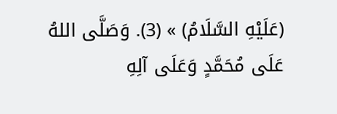(عَلَيْهِ السَّلَامُ) » (3). وَصَلَّى اللهُ عَلَى مُحَمَّدٍ وَعَلَى آلِهِ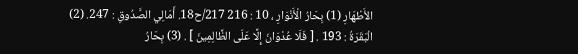الأَطْهَارِ (1) بِحَارُ الْأَنْوَارِ ، 10 : 216 217/ح18. أَمَالِي الصَّدُوقِ : 247. (2) الْبَقَرَةُ : 193 . [ فَلَا عُدْوَانَ إِلَّا عَلَى الظَّالِمِينَ ] . (3) بِحَارُ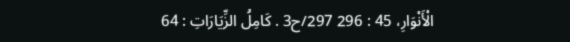الْأَنْوَارِ، 45 : 296 297/ح3 . كَامِلُ الزِّيَارَاتِ : 64